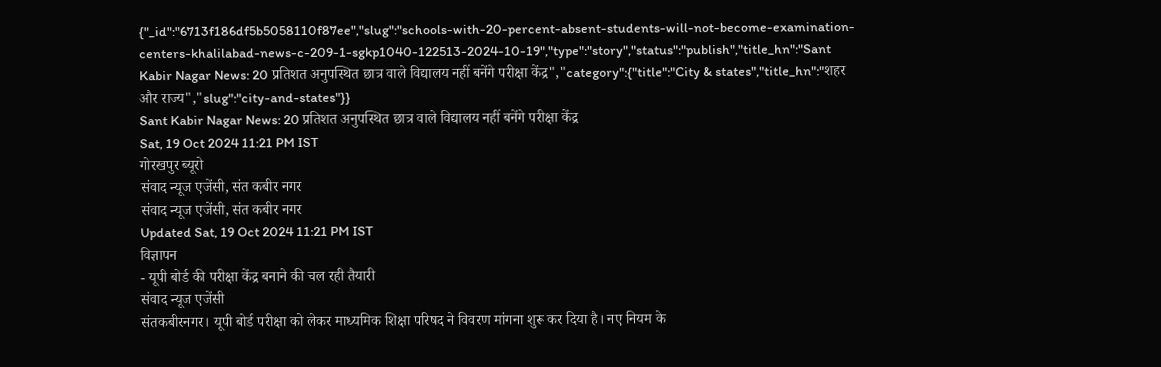{"_id":"6713f186df5b5058110f87ee","slug":"schools-with-20-percent-absent-students-will-not-become-examination-centers-khalilabad-news-c-209-1-sgkp1040-122513-2024-10-19","type":"story","status":"publish","title_hn":"Sant Kabir Nagar News: 20 प्रतिशत अनुपस्थित छात्र वाले विद्यालय नहीं बनेंगे परीक्षा केंद्र","category":{"title":"City & states","title_hn":"शहर और राज्य","slug":"city-and-states"}}
Sant Kabir Nagar News: 20 प्रतिशत अनुपस्थित छात्र वाले विद्यालय नहीं बनेंगे परीक्षा केंद्र
Sat, 19 Oct 2024 11:21 PM IST
गोरखपुर ब्यूरो
संवाद न्यूज एजेंसी, संत कबीर नगर
संवाद न्यूज एजेंसी, संत कबीर नगर
Updated Sat, 19 Oct 2024 11:21 PM IST
विज्ञापन
- यूपी बोर्ड की परीक्षा केंद्र बनाने की चल रही तैयारी
संवाद न्यूज एजेंसी
संतकबीरनगर। यूपी बोर्ड परीक्षा को लेकर माध्यमिक शिक्षा परिषद ने विवरण मांगना शुरू कर दिया है। नए नियम के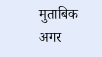मुताबिक अगर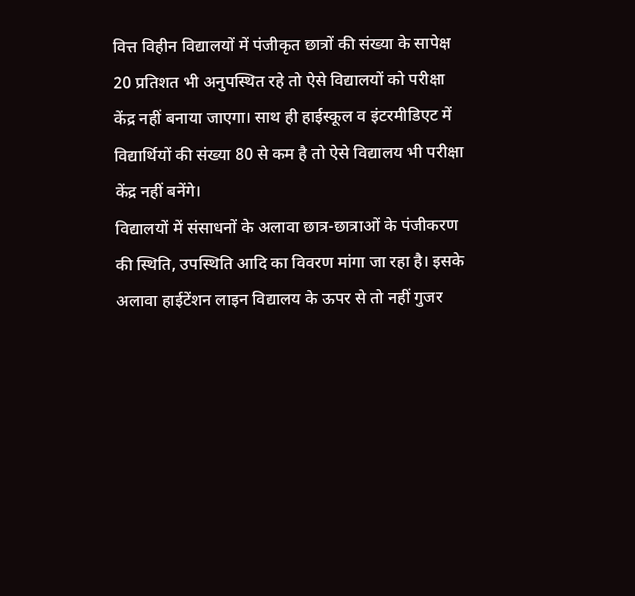वित्त विहीन विद्यालयों में पंजीकृत छात्रों की संख्या के सापेक्ष 20 प्रतिशत भी अनुपस्थित रहे तो ऐसे विद्यालयों को परीक्षा केंद्र नहीं बनाया जाएगा। साथ ही हाईस्कूल व इंटरमीडिएट में विद्यार्थियों की संख्या 80 से कम है तो ऐसे विद्यालय भी परीक्षा केंद्र नहीं बनेंगे।
विद्यालयों में संसाधनों के अलावा छात्र-छात्राओं के पंजीकरण की स्थिति, उपस्थिति आदि का विवरण मांगा जा रहा है। इसके अलावा हाईटेंशन लाइन विद्यालय के ऊपर से तो नहीं गुजर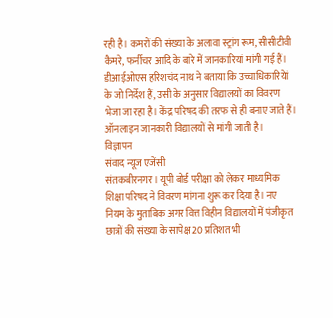रही है। कमरों की संख्या के अलावा स्ट्रांग रूम, सीसीटीवी कैमरे, फर्नीचर आदि के बारे में जानकारियां मांगी गई हैं। डीआईओएस हरिशचंद नाथ ने बताया कि उच्चाधिकारियेां के जो निर्देश हैं, उसी के अनुसार विद्यालयों का विवरण भेजा जा रहा है। केंद्र परिषद की तरफ से ही बनाए जाते हैं। ऑनलाइन जानकारी विद्यालयों से मांगी जाती है।
विज्ञापन
संवाद न्यूज एजेंसी
संतकबीरनगर। यूपी बोर्ड परीक्षा को लेकर माध्यमिक शिक्षा परिषद ने विवरण मांगना शुरू कर दिया है। नए नियम के मुताबिक अगर वित्त विहीन विद्यालयों में पंजीकृत छात्रों की संख्या के सापेक्ष 20 प्रतिशत भी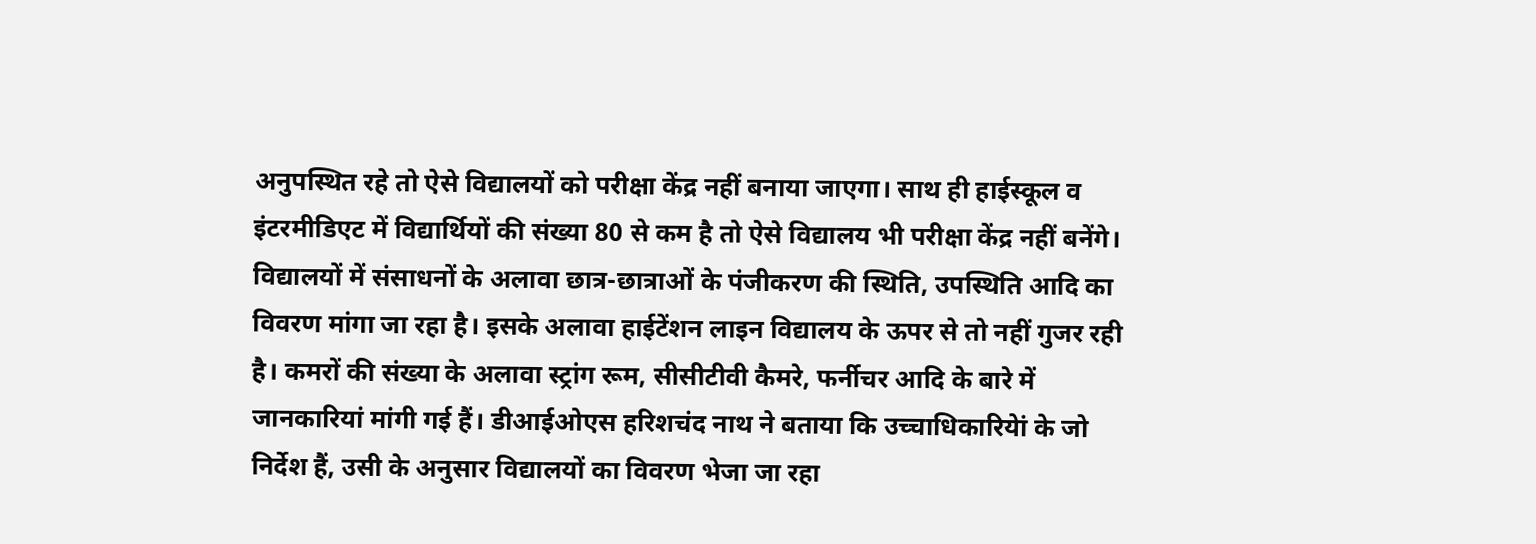अनुपस्थित रहे तो ऐसे विद्यालयों को परीक्षा केंद्र नहीं बनाया जाएगा। साथ ही हाईस्कूल व इंटरमीडिएट में विद्यार्थियों की संख्या 80 से कम है तो ऐसे विद्यालय भी परीक्षा केंद्र नहीं बनेंगे।
विद्यालयों में संसाधनों के अलावा छात्र-छात्राओं के पंजीकरण की स्थिति, उपस्थिति आदि का विवरण मांगा जा रहा है। इसके अलावा हाईटेंशन लाइन विद्यालय के ऊपर से तो नहीं गुजर रही है। कमरों की संख्या के अलावा स्ट्रांग रूम, सीसीटीवी कैमरे, फर्नीचर आदि के बारे में जानकारियां मांगी गई हैं। डीआईओएस हरिशचंद नाथ ने बताया कि उच्चाधिकारियेां के जो निर्देश हैं, उसी के अनुसार विद्यालयों का विवरण भेजा जा रहा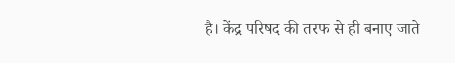है। केंद्र परिषद की तरफ से ही बनाए जाते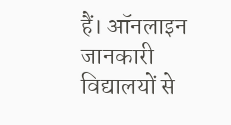हैं। ऑनलाइन जानकारी विद्यालयों से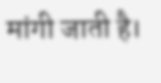मांगी जाती है।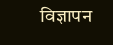विज्ञापन